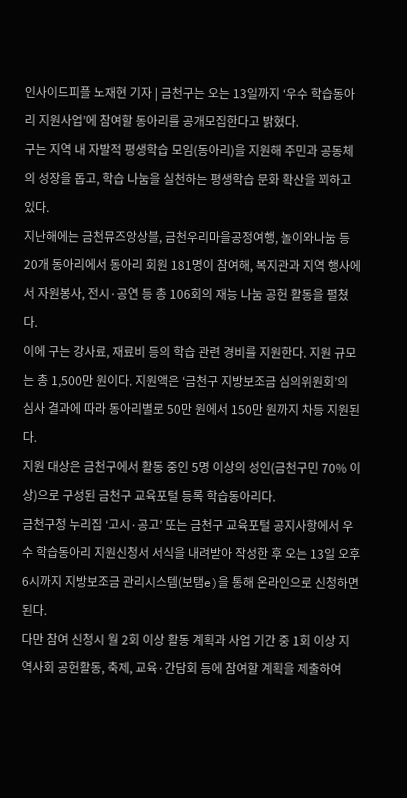인사이드피플 노재현 기자 | 금천구는 오는 13일까지 ‘우수 학습동아리 지원사업’에 참여할 동아리를 공개모집한다고 밝혔다.
구는 지역 내 자발적 평생학습 모임(동아리)을 지원해 주민과 공동체의 성장을 돕고, 학습 나눔을 실천하는 평생학습 문화 확산을 꾀하고 있다.
지난해에는 금천뮤즈앙상블, 금천우리마을공정여행, 놀이와나눔 등 20개 동아리에서 동아리 회원 181명이 참여해, 복지관과 지역 행사에서 자원봉사, 전시·공연 등 총 106회의 재능 나눔 공헌 활동을 펼쳤다.
이에 구는 강사료, 재료비 등의 학습 관련 경비를 지원한다. 지원 규모는 총 1,500만 원이다. 지원액은 ‘금천구 지방보조금 심의위원회’의 심사 결과에 따라 동아리별로 50만 원에서 150만 원까지 차등 지원된다.
지원 대상은 금천구에서 활동 중인 5명 이상의 성인(금천구민 70% 이상)으로 구성된 금천구 교육포털 등록 학습동아리다.
금천구청 누리집 ‘고시·공고’ 또는 금천구 교육포털 공지사항에서 우수 학습동아리 지원신청서 서식을 내려받아 작성한 후 오는 13일 오후 6시까지 지방보조금 관리시스템(보탬e)을 통해 온라인으로 신청하면 된다.
다만 참여 신청시 월 2회 이상 활동 계획과 사업 기간 중 1회 이상 지역사회 공헌활동, 축제, 교육·간담회 등에 참여할 계획을 제출하여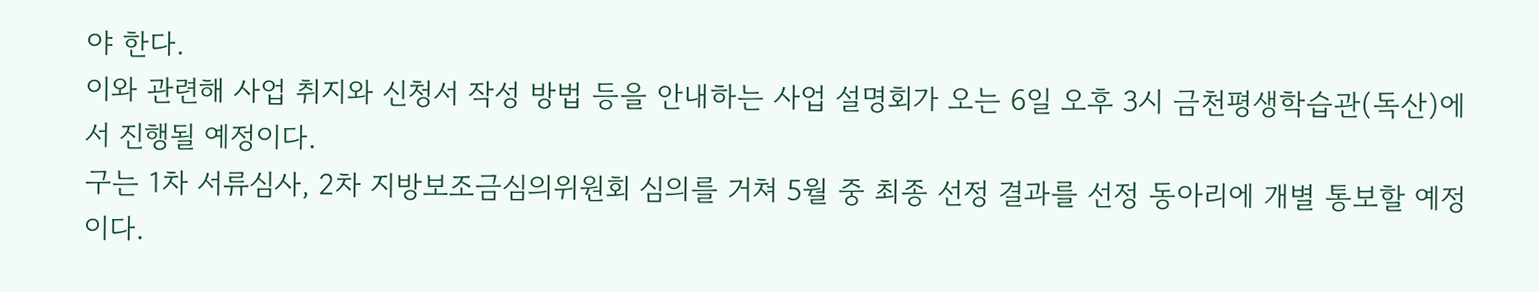야 한다.
이와 관련해 사업 취지와 신청서 작성 방법 등을 안내하는 사업 설명회가 오는 6일 오후 3시 금천평생학습관(독산)에서 진행될 예정이다.
구는 1차 서류심사, 2차 지방보조금심의위원회 심의를 거쳐 5월 중 최종 선정 결과를 선정 동아리에 개별 통보할 예정이다.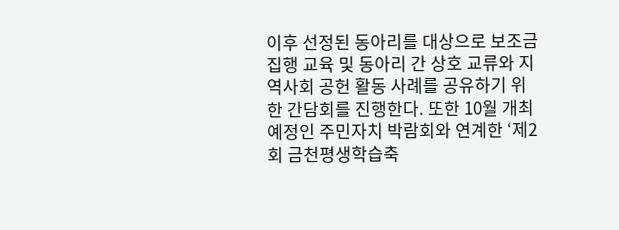이후 선정된 동아리를 대상으로 보조금 집행 교육 및 동아리 간 상호 교류와 지역사회 공헌 활동 사례를 공유하기 위한 간담회를 진행한다. 또한 10월 개최 예정인 주민자치 박람회와 연계한 ‘제2회 금천평생학습축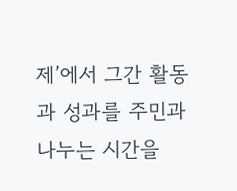제’에서 그간 활동과 성과를 주민과 나누는 시간을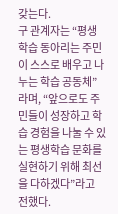갖는다.
구 관계자는 “평생학습 동아리는 주민이 스스로 배우고 나누는 학습 공동체”라며, “앞으로도 주민들이 성장하고 학습 경험을 나눌 수 있는 평생학습 문화를 실현하기 위해 최선을 다하겠다”라고 전했다.